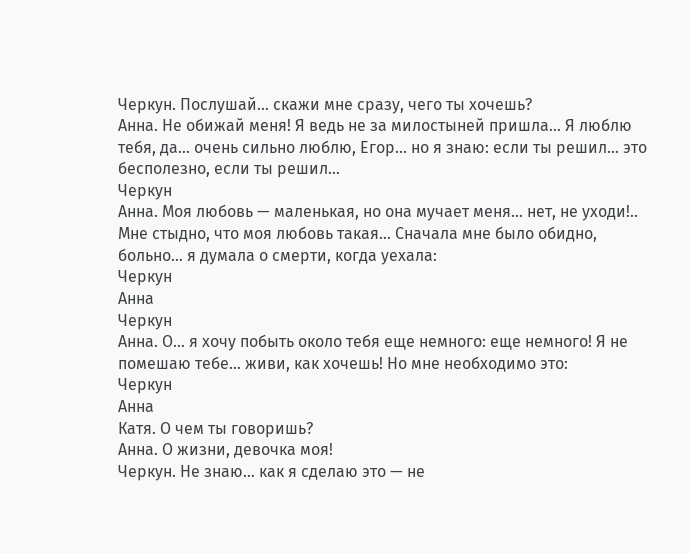Черкун. Послушай… скажи мне сразу, чего ты хочешь?
Анна. Не обижай меня! Я ведь не за милостыней пришла… Я люблю тебя, да… очень сильно люблю, Егор… но я знаю: если ты решил… это бесполезно, если ты решил…
Черкун
Анна. Моя любовь — маленькая, но она мучает меня… нет, не уходи!.. Мне стыдно, что моя любовь такая… Сначала мне было обидно, больно… я думала о смерти, когда уехала:
Черкун
Анна
Черкун
Анна. О… я хочу побыть около тебя еще немного: еще немного! Я не помешаю тебе… живи, как хочешь! Но мне необходимо это:
Черкун
Анна
Катя. О чем ты говоришь?
Анна. О жизни, девочка моя!
Черкун. Не знаю… как я сделаю это — не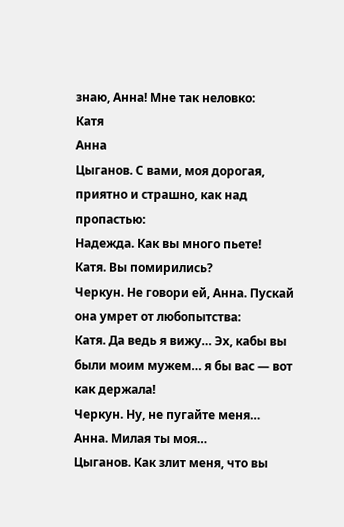знаю, Анна! Мне так неловко:
Катя
Анна
Цыганов. С вами, моя дорогая, приятно и страшно, как над пропастью:
Надежда. Как вы много пьете!
Катя. Вы помирились?
Черкун. Не говори ей, Анна. Пускай она умрет от любопытства:
Катя. Да ведь я вижу… Эх, кабы вы были моим мужем… я бы вас — вот как держала!
Черкун. Ну, не пугайте меня…
Анна. Милая ты моя…
Цыганов. Как злит меня, что вы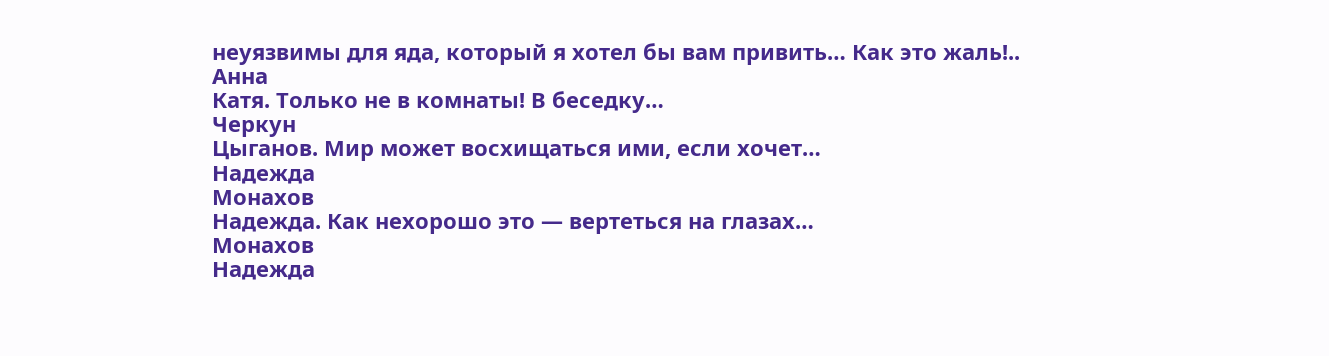неуязвимы для яда, который я хотел бы вам привить… Как это жаль!..
Анна
Катя. Только не в комнаты! В беседку…
Черкун
Цыганов. Мир может восхищаться ими, если хочет…
Надежда
Монахов
Надежда. Как нехорошо это — вертеться на глазах…
Монахов
Надежда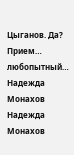Цыганов. Да? Прием… любопытный…
Надежда
Монахов
Надежда
Монахов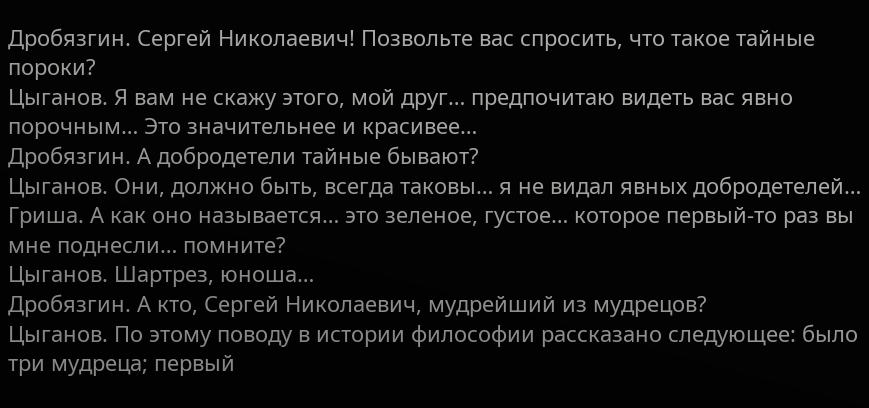Дробязгин. Сергей Николаевич! Позвольте вас спросить, что такое тайные пороки?
Цыганов. Я вам не скажу этого, мой друг… предпочитаю видеть вас явно порочным… Это значительнее и красивее…
Дробязгин. А добродетели тайные бывают?
Цыганов. Они, должно быть, всегда таковы… я не видал явных добродетелей…
Гриша. А как оно называется… это зеленое, густое… которое первый-то раз вы мне поднесли… помните?
Цыганов. Шартрез, юноша…
Дробязгин. А кто, Сергей Николаевич, мудрейший из мудрецов?
Цыганов. По этому поводу в истории философии рассказано следующее: было три мудреца; первый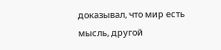доказывал, что мир есть мысль, другой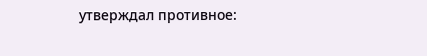утверждал противное: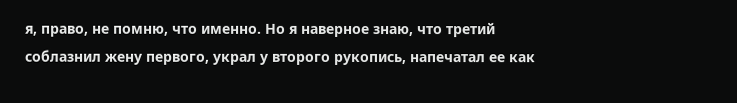я, право, не помню, что именно. Но я наверное знаю, что третий соблазнил жену первого, украл у второго рукопись, напечатал ее как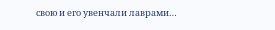свою и его увенчали лаврами…